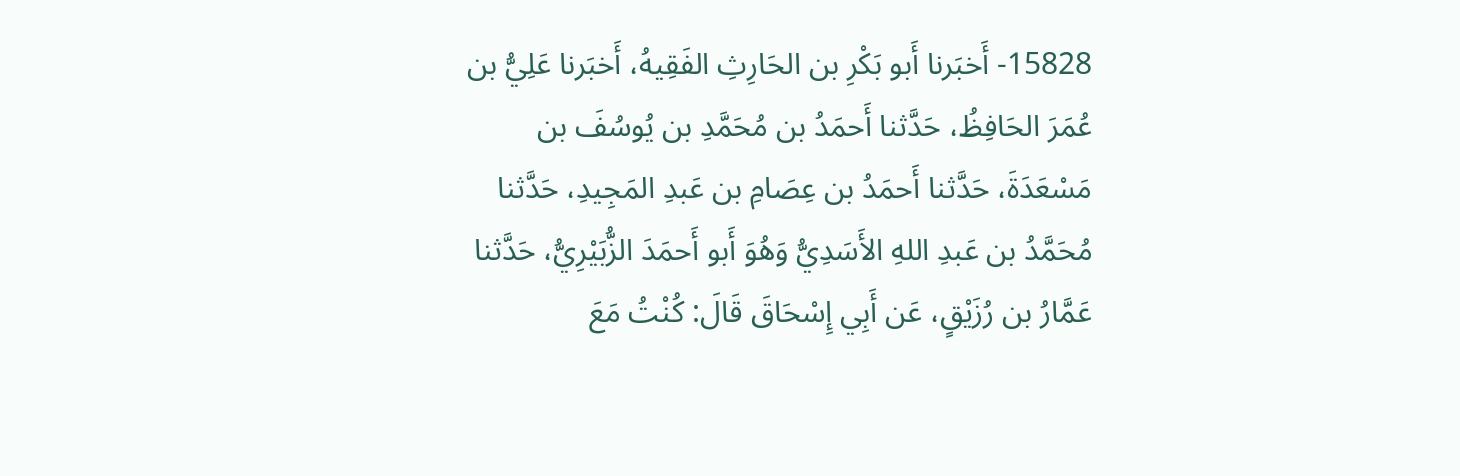15828- أَخبَرنا أَبو بَكْرِ بن الحَارِثِ الفَقِيهُ، أَخبَرنا عَلِيُّ بن عُمَرَ الحَافِظُ، حَدَّثنا أَحمَدُ بن مُحَمَّدِ بن يُوسُفَ بن مَسْعَدَةَ، حَدَّثنا أَحمَدُ بن عِصَامِ بن عَبدِ المَجِيدِ، حَدَّثنا مُحَمَّدُ بن عَبدِ اللهِ الأَسَدِيُّ وَهُوَ أَبو أَحمَدَ الزُّبَيْرِيُّ، حَدَّثنا عَمَّارُ بن رُزَيْقٍ، عَن أَبِي إِسْحَاقَ قَالَ: كُنْتُ مَعَ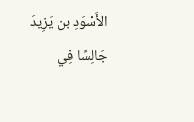الأَسْوَدِ بن يَزِيدَ جَالِسًا فِي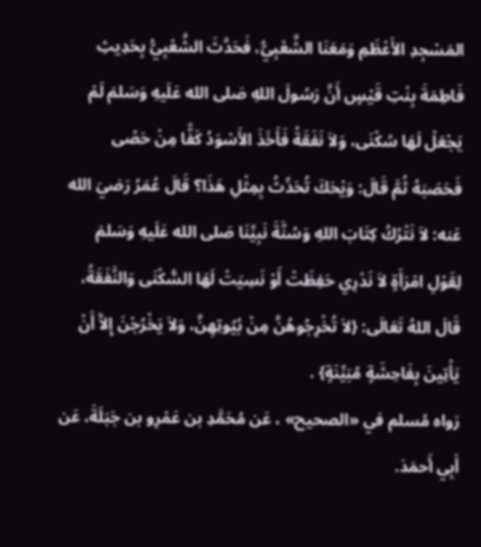المَسْجِدِ الأَعْظَمِ وَمَعَنَا الشَّعْبِيُّ، فَحَدَّثَ الشَّعْبِيُّ بِحَدِيثِ فَاطِمَةَ بِنْتِ قَيْسٍ أَنَّ رَسُولَ اللهِ صَلى الله عَلَيهِ وَسَلمَ لَمْ يَجْعَلْ لَهَا سُكْنَى، وَلاَ نَفَقَةً فَأَخَذَ الأَسْوَدُ كَفًّا مِنْ حَصًى فَحَصَبَهُ ثُمَّ قَالَ: وَيْحَكَ تُحَدِّثُ بِمِثْلِ هَذَا؟ قَالَ عُمَرُ رَضيَ الله عَنه: لاَ نَتْرُكُ كِتَابَ اللهِ وَسُنَّةَ نَبِيِّنَا صَلى الله عَلَيهِ وَسَلمَ لِقَوْلِ امْرَأَةٍ لاَ نَدْرِي حَفِظَتْ أَوْ نَسِيَتْ لَهَا السُّكْنَى وَالنَّفَقَةُ، قَالَ اللهُ تَعَالَى: {لاَ تُخْرِجُوهُنَّ مِنْ بُيُوتِهِنَّ، وَلاَ يَخْرُجْنَ إِلاَّ أَنْ يَأْتِينَ بِفَاحِشَةٍ مُبَيِّنَةٍ} .
رَواه مُسلم في «الصحيح» ، عَن مُحَمَّدِ بن عَمْرِو بن جَبَلَةَ، عَن أَبِي أَحمَدَ.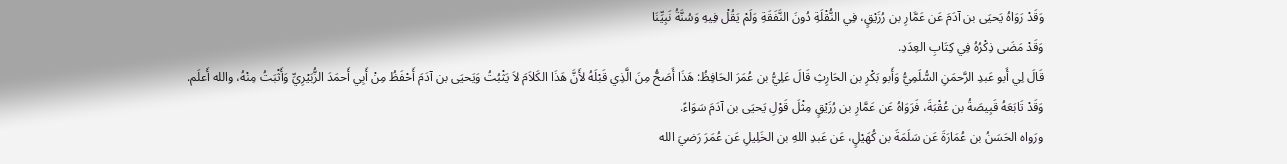وَقَدْ رَوَاهُ يَحيَى بن آدَمَ عَن عَمَّارِ بن رُزَيْقٍ، فِي النُّقْلَةِ دُونَ النَّفَقَةِ وَلَمْ يَقُلْ فِيهِ وَسُنَّةُ نَبِيِّنَا
وَقَدْ مَضَى ذِكْرُهُ فِي كِتَابِ العِدَدِ.
قَالَ لِي أَبو عَبدِ الرَّحمَنِ السُّلَمِيُّ وَأَبو بَكْرِ بن الحَارِثِ قَالَ عَلِيُّ بن عُمَرَ الحَافِظُ: هَذَا أَصَحُّ مِنَ الَّذِي قَبْلَهُ لأَنَّ هَذَا الكَلاَمَ لاَ يَثْبُتُ وَيَحيَى بن آدَمَ أَحْفَظُ مِنْ أَبِي أَحمَدَ الزُّبَيْرِيِّ وَأَثْبَتُ مِنْهُ، والله أَعلَم.
وَقَدْ تَابَعَهُ قَبِيصَةُ بن عُقْبَةَ، فَرَوَاهُ عَن عَمَّارِ بن رُزَيْقٍ مِثْلَ قَوْلِ يَحيَى بن آدَمَ سَوَاءً.
ورَواه الحَسَنُ بن عُمَارَةَ عَن سَلَمَةَ بن كُهَيْلٍ، عَن عَبدِ اللهِ بن الخَلِيلِ عَن عُمَرَ رَضيَ الله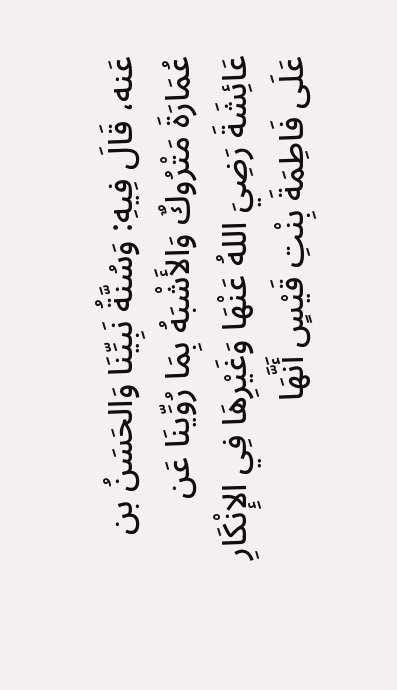عَنه، قَالَ فِيهِ: وَسُنَّةُ نَبِيِّنَا وَالحَسَنُ بن عُمَارَةَ مَتْرُوكٌ وَالأَشْبَهُ بِمَا رُوِّينَا عَن عَائِشَةَ رَضِيَ اللهُ عَنْهَا وَغَيْرِهَا فِي الإِنْكَارِ عَلَى فَاطِمَةَ بِنْتِ قَيْسٍ أَنَّهَا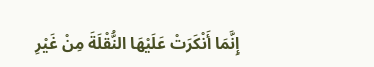إِنَّمَا أَنْكَرَتْ عَلَيْهَا النُّقْلَةَ مِنْ غَيْرِ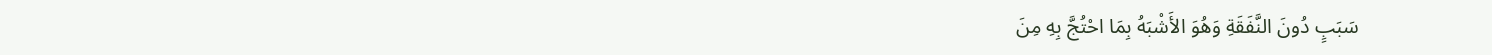سَبَبٍ دُونَ النَّفَقَةِ وَهُوَ الأَشْبَهُ بِمَا احْتُجَّ بِهِ مِنَ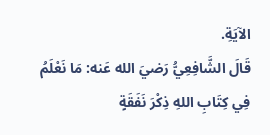الآيَةِ.
قَالَ الشَّافِعِيُّ رَضيَ الله عَنه: مَا نَعْلَمُ فِي كِتَابِ اللهِ ذِكْرَ نَفَقَةٍ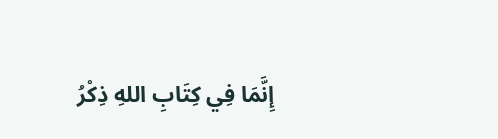إِنَّمَا فِي كِتَابِ اللهِ ذِكْرُ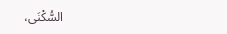السُّكْنَى،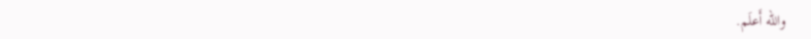والله أَعلَم.